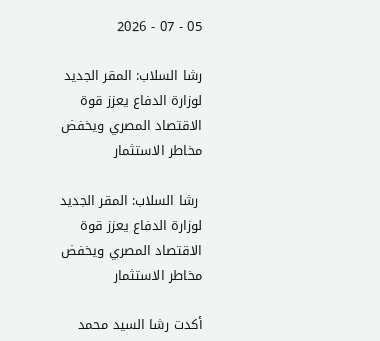05 - 07 - 2026

رشا السلاب: المقر الجديد لوزارة الدفاع يعزز قوة الاقتصاد المصري ويخفض مخاطر الاستثمار

 رشا السلاب: المقر الجديد لوزارة الدفاع يعزز قوة الاقتصاد المصري ويخفض مخاطر الاستثمار

أكدت رشا السيد محمد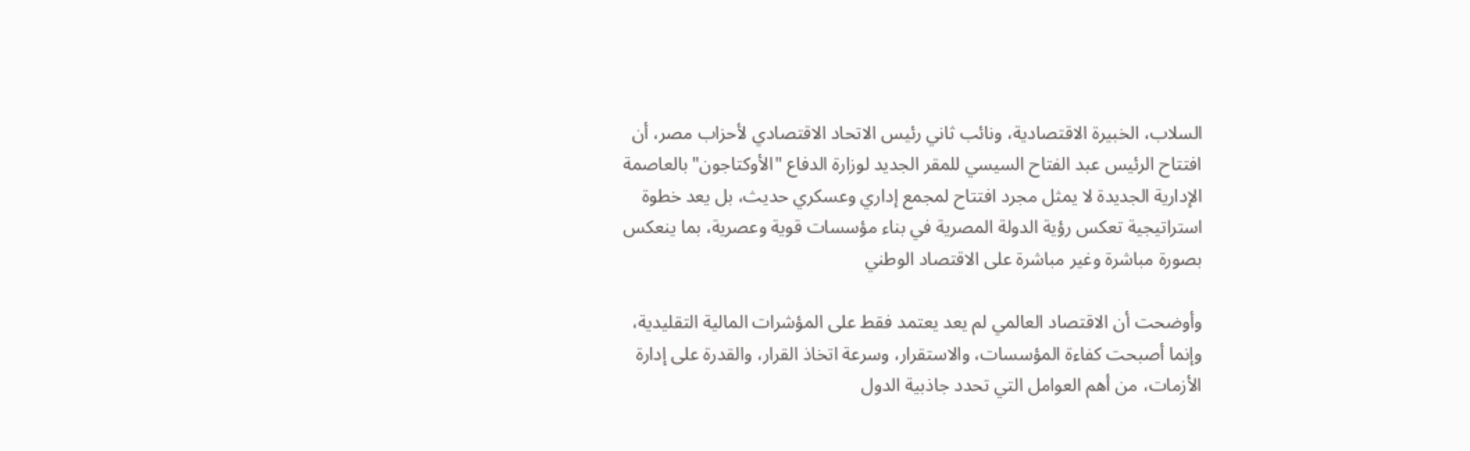السلاب، الخبيرة الاقتصادية، ونائب ثاني رئيس الاتحاد الاقتصادي لأحزاب مصر، أن افتتاح الرئيس عبد الفتاح السيسي للمقر الجديد لوزارة الدفاع "الأوكتاجون" بالعاصمة الإدارية الجديدة لا يمثل مجرد افتتاح لمجمع إداري وعسكري حديث، بل يعد خطوة استراتيجية تعكس رؤية الدولة المصرية في بناء مؤسسات قوية وعصرية، بما ينعكس بصورة مباشرة وغير مباشرة على الاقتصاد الوطني

وأوضحت أن الاقتصاد العالمي لم يعد يعتمد فقط على المؤشرات المالية التقليدية، وإنما أصبحت كفاءة المؤسسات، والاستقرار، وسرعة اتخاذ القرار، والقدرة على إدارة الأزمات، من أهم العوامل التي تحدد جاذبية الدول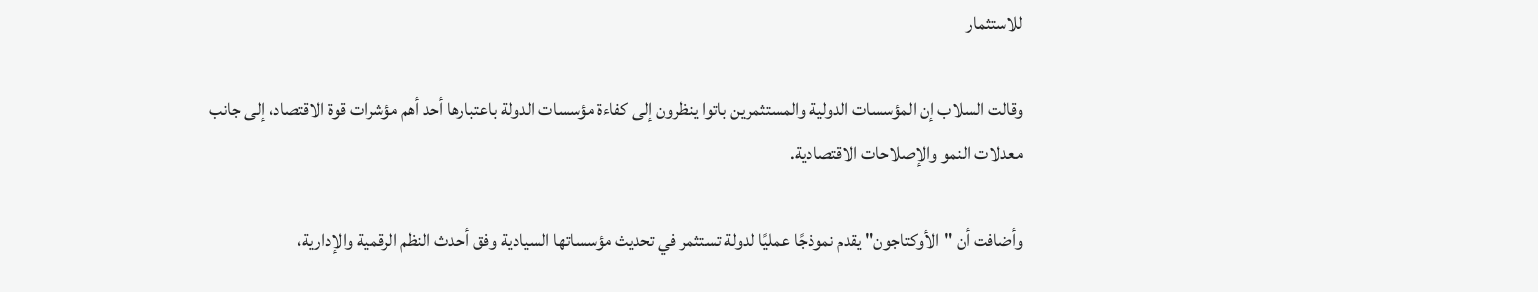للاستثمار

وقالت السلاب إن المؤسسات الدولية والمستثمرين باتوا ينظرون إلى كفاءة مؤسسات الدولة باعتبارها أحد أهم مؤشرات قوة الاقتصاد، إلى جانب معدلات النمو والإصلاحات الاقتصادية.

وأضافت أن "الأوكتاجون" يقدم نموذجًا عمليًا لدولة تستثمر في تحديث مؤسساتها السيادية وفق أحدث النظم الرقمية والإدارية،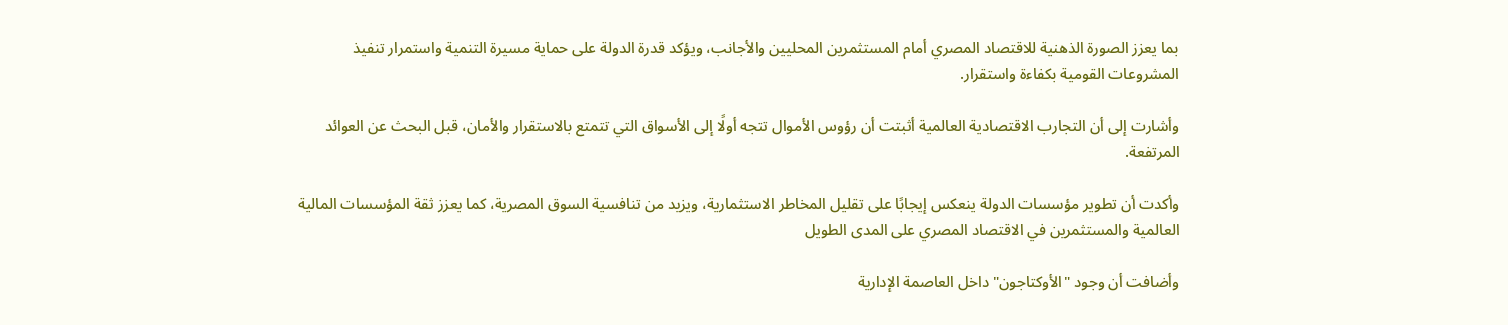بما يعزز الصورة الذهنية للاقتصاد المصري أمام المستثمرين المحليين والأجانب، ويؤكد قدرة الدولة على حماية مسيرة التنمية واستمرار تنفيذ المشروعات القومية بكفاءة واستقرار.

وأشارت إلى أن التجارب الاقتصادية العالمية أثبتت أن رؤوس الأموال تتجه أولًا إلى الأسواق التي تتمتع بالاستقرار والأمان، قبل البحث عن العوائد المرتفعة.

وأكدت أن تطوير مؤسسات الدولة ينعكس إيجابًا على تقليل المخاطر الاستثمارية، ويزيد من تنافسية السوق المصرية، كما يعزز ثقة المؤسسات المالية العالمية والمستثمرين في الاقتصاد المصري على المدى الطويل

وأضافت أن وجود "الأوكتاجون" داخل العاصمة الإدارية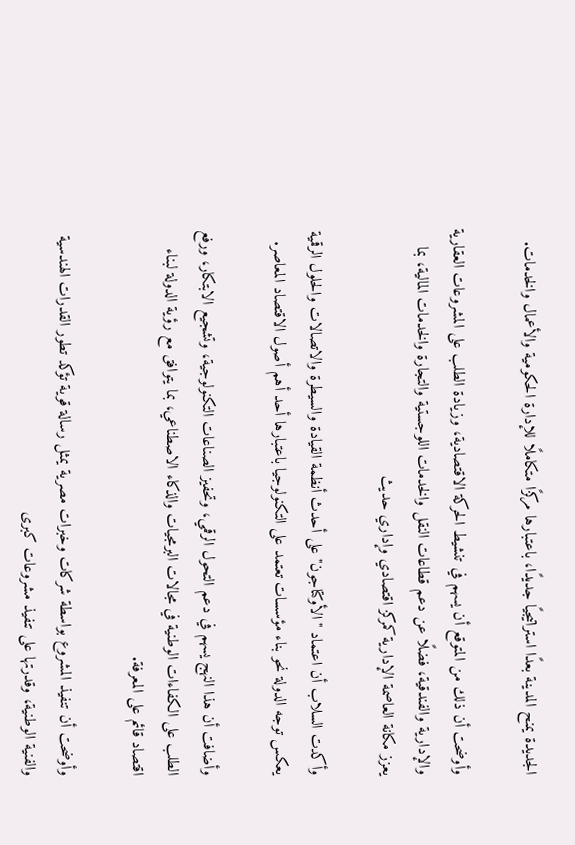الجديدة يمنح المدينة بعدًا استراتيجيًا جديدًا، باعتبارها مركزًا متكاملًا للإدارة الحكومية والأعمال والخدمات.

وأوضحت أن ذلك من المتوقع أن يسهم في تنشيط الحركة الاقتصادية، وزيادة الطلب على المشروعات العقارية والإدارية والفندقية، فضلًا عن دعم قطاعات النقل والخدمات اللوجستية والتجارة والخدمات المالية، بما يعزز مكانة العاصمة الإدارية كمركز اقتصادي وإداري حديث

وأكدت السلاب أن اعتماد "الأوكتاجون" على أحدث أنظمة القيادة والسيطرة والاتصالات والحلول الرقمية يعكس توجه الدولة نحو بناء مؤسسات تعتمد على التكنولوجيا باعتبارها أحد أهم أصول الاقتصاد المعاصر.

وأضافت أن هذا النهج يسهم في دعم التحول الرقمي، وتحفيز الصناعات التكنولوجية، وتشجيع الابتكار، ورفع الطلب على الكفاءات الوطنية في مجالات البرمجيات والذكاء الاصطناعي، بما يتوافق مع رؤية الدولة لبناء اقتصاد قائم على المعرفة.

وأوضحت أن تنفيذ المشروع بواسطة شركات وخبرات مصرية يمثل رسالة قوية تؤكد تطور القدرات الهندسية والفنية الوطنية، وقدرتها على تنفيذ مشروعات كبرى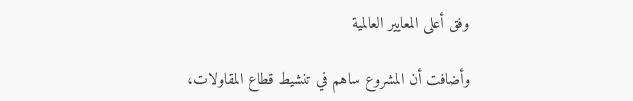وفق أعلى المعايير العالمية

وأضافت أن المشروع ساهم في تنشيط قطاع المقاولات،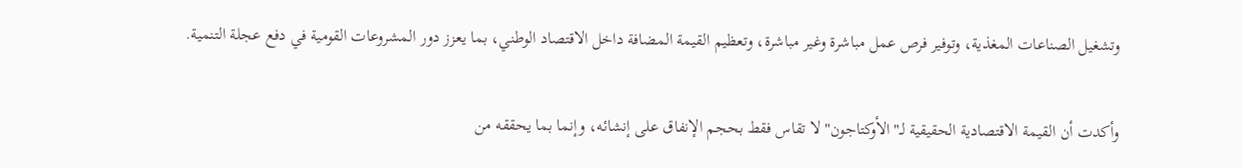وتشغيل الصناعات المغذية، وتوفير فرص عمل مباشرة وغير مباشرة، وتعظيم القيمة المضافة داخل الاقتصاد الوطني، بما يعزز دور المشروعات القومية في دفع عجلة التنمية.

وأكدت أن القيمة الاقتصادية الحقيقية لـ"الأوكتاجون" لا تقاس فقط بحجم الإنفاق على إنشائه، وإنما بما يحققه من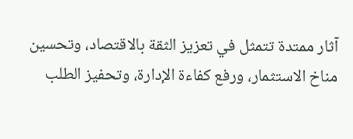آثار ممتدة تتمثل في تعزيز الثقة بالاقتصاد، وتحسين مناخ الاستثمار، ورفع كفاءة الإدارة، وتحفيز الطلب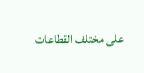على مختلف القطاعات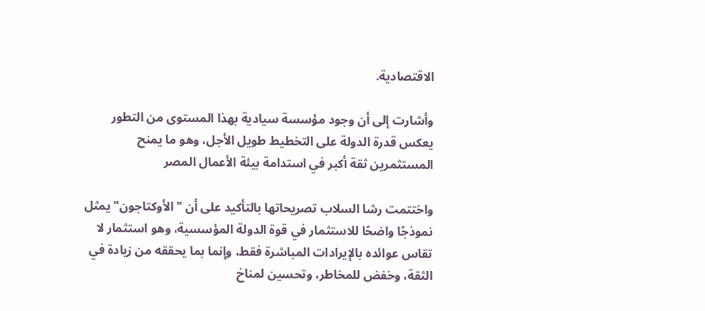الاقتصادية.

وأشارت إلى أن وجود مؤسسة سيادية بهذا المستوى من التطور يعكس قدرة الدولة على التخطيط طويل الأجل، وهو ما يمنح المستثمرين ثقة أكبر في استدامة بيئة الأعمال المصر

واختتمت رشا السلاب تصريحاتها بالتأكيد على أن "الأوكتاجون" يمثل نموذجًا واضحًا للاستثمار في قوة الدولة المؤسسية، وهو استثمار لا تقاس عوائده بالإيرادات المباشرة فقط، وإنما بما يحققه من زيادة في الثقة، وخفض للمخاطر، وتحسين لمناخ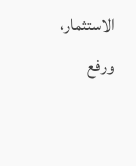الاستثمار، ورفع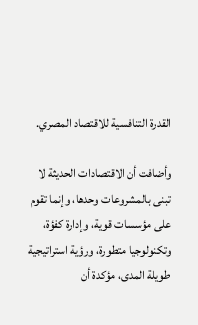القدرة التنافسية للاقتصاد المصري.

وأضافت أن الاقتصادات الحديثة لا تبنى بالمشروعات وحدها، وإنما تقوم على مؤسسات قوية، وإدارة كفؤة، وتكنولوجيا متطورة، ورؤية استراتيجية طويلة المدى، مؤكدة أن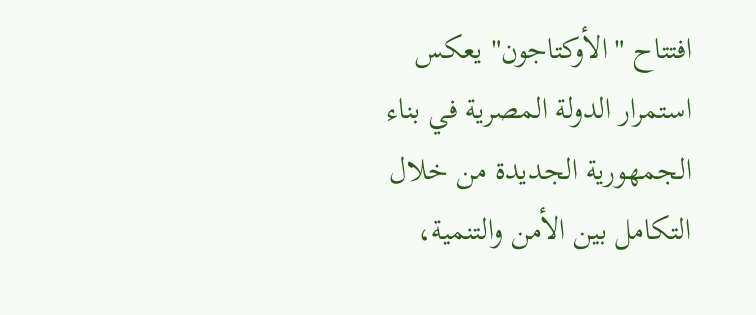افتتاح "الأوكتاجون" يعكس استمرار الدولة المصرية في بناء الجمهورية الجديدة من خلال التكامل بين الأمن والتنمية،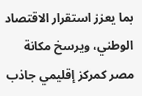بما يعزز استقرار الاقتصاد الوطني، ويرسخ مكانة مصر كمركز إقليمي جاذب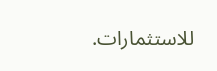للاستثمارات.